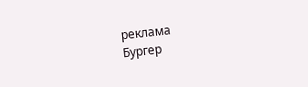реклама
Бургер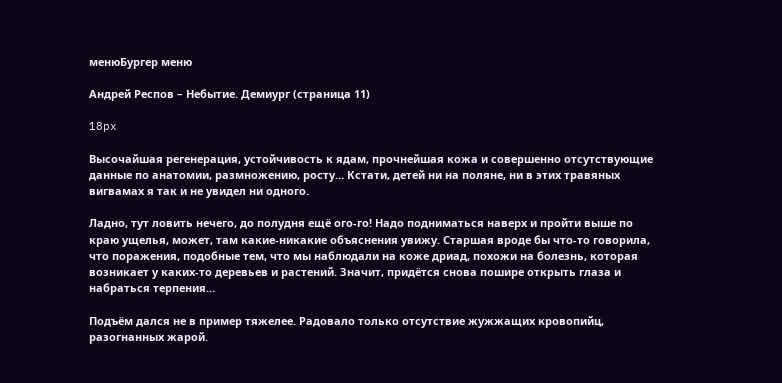менюБургер меню

Андрей Респов – Небытие. Демиург (страница 11)

18px

Высочайшая регенерация, устойчивость к ядам, прочнейшая кожа и совершенно отсутствующие данные по анатомии, размножению, росту… Кстати, детей ни на поляне, ни в этих травяных вигвамах я так и не увидел ни одного.

Ладно, тут ловить нечего, до полудня ещё ого-го! Надо подниматься наверх и пройти выше по краю ущелья, может, там какие-никакие объяснения увижу. Старшая вроде бы что-то говорила, что поражения, подобные тем, что мы наблюдали на коже дриад, похожи на болезнь, которая возникает у каких-то деревьев и растений. Значит, придётся снова пошире открыть глаза и набраться терпения…

Подъём дался не в пример тяжелее. Радовало только отсутствие жужжащих кровопийц, разогнанных жарой.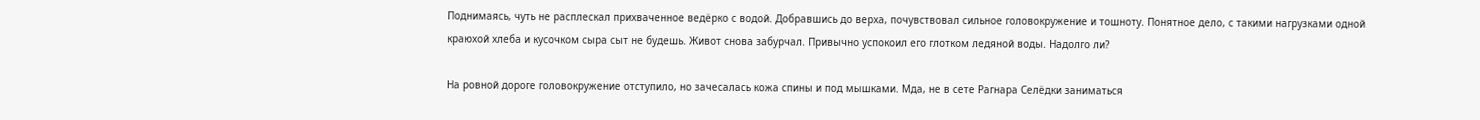Поднимаясь, чуть не расплескал прихваченное ведёрко с водой. Добравшись до верха, почувствовал сильное головокружение и тошноту. Понятное дело, с такими нагрузками одной краюхой хлеба и кусочком сыра сыт не будешь. Живот снова забурчал. Привычно успокоил его глотком ледяной воды. Надолго ли?

На ровной дороге головокружение отступило, но зачесалась кожа спины и под мышками. Мда, не в сете Рагнара Селёдки заниматься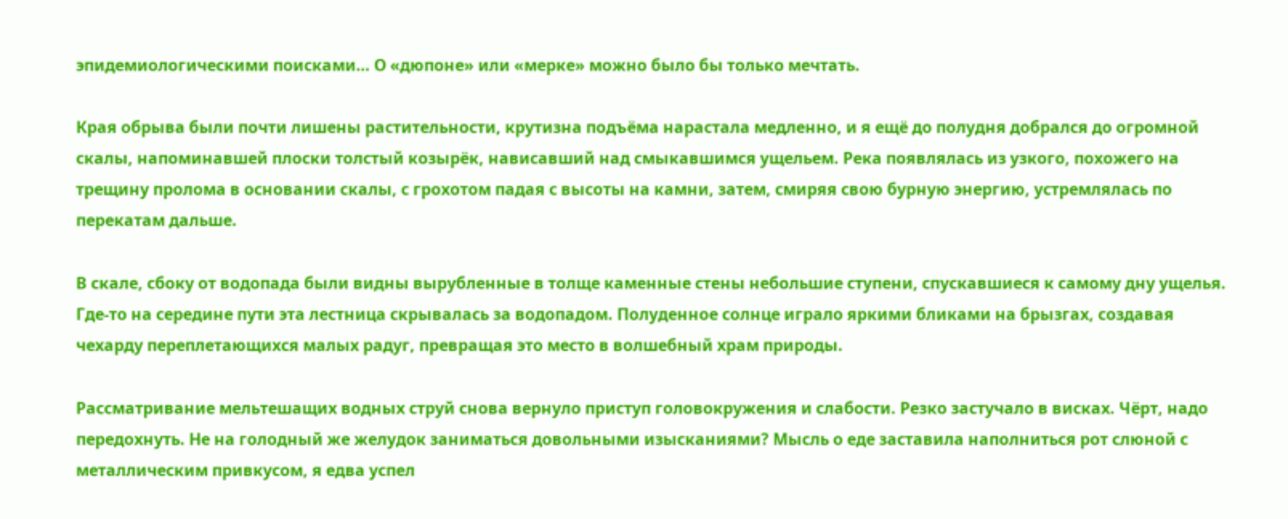эпидемиологическими поисками… О «дюпоне» или «мерке» можно было бы только мечтать.

Края обрыва были почти лишены растительности, крутизна подъёма нарастала медленно, и я ещё до полудня добрался до огромной скалы, напоминавшей плоски толстый козырёк, нависавший над смыкавшимся ущельем. Река появлялась из узкого, похожего на трещину пролома в основании скалы, с грохотом падая с высоты на камни, затем, смиряя свою бурную энергию, устремлялась по перекатам дальше.

В скале, сбоку от водопада были видны вырубленные в толще каменные стены небольшие ступени, спускавшиеся к самому дну ущелья. Где-то на середине пути эта лестница скрывалась за водопадом. Полуденное солнце играло яркими бликами на брызгах, создавая чехарду переплетающихся малых радуг, превращая это место в волшебный храм природы.

Рассматривание мельтешащих водных струй снова вернуло приступ головокружения и слабости. Резко застучало в висках. Чёрт, надо передохнуть. Не на голодный же желудок заниматься довольными изысканиями? Мысль о еде заставила наполниться рот слюной с металлическим привкусом, я едва успел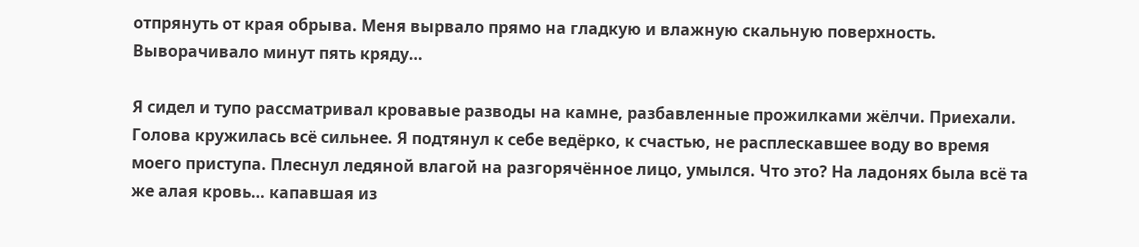отпрянуть от края обрыва. Меня вырвало прямо на гладкую и влажную скальную поверхность. Выворачивало минут пять кряду…

Я сидел и тупо рассматривал кровавые разводы на камне, разбавленные прожилками жёлчи. Приехали. Голова кружилась всё сильнее. Я подтянул к себе ведёрко, к счастью, не расплескавшее воду во время моего приступа. Плеснул ледяной влагой на разгорячённое лицо, умылся. Что это? На ладонях была всё та же алая кровь… капавшая из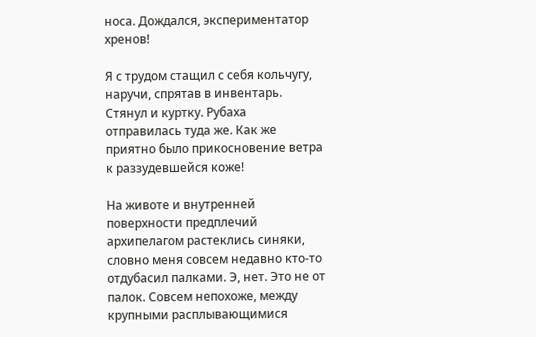носа. Дождался, экспериментатор хренов!

Я с трудом стащил с себя кольчугу, наручи, спрятав в инвентарь. Стянул и куртку. Рубаха отправилась туда же. Как же приятно было прикосновение ветра к раззудевшейся коже!

На животе и внутренней поверхности предплечий архипелагом растеклись синяки, словно меня совсем недавно кто-то отдубасил палками. Э, нет. Это не от палок. Совсем непохоже, между крупными расплывающимися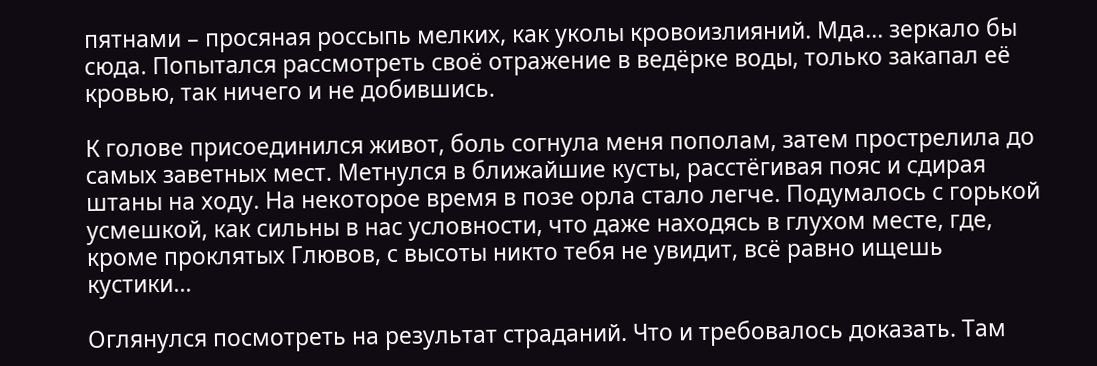пятнами – просяная россыпь мелких, как уколы кровоизлияний. Мда… зеркало бы сюда. Попытался рассмотреть своё отражение в ведёрке воды, только закапал её кровью, так ничего и не добившись.

К голове присоединился живот, боль согнула меня пополам, затем прострелила до самых заветных мест. Метнулся в ближайшие кусты, расстёгивая пояс и сдирая штаны на ходу. На некоторое время в позе орла стало легче. Подумалось с горькой усмешкой, как сильны в нас условности, что даже находясь в глухом месте, где, кроме проклятых Глювов, с высоты никто тебя не увидит, всё равно ищешь кустики…

Оглянулся посмотреть на результат страданий. Что и требовалось доказать. Там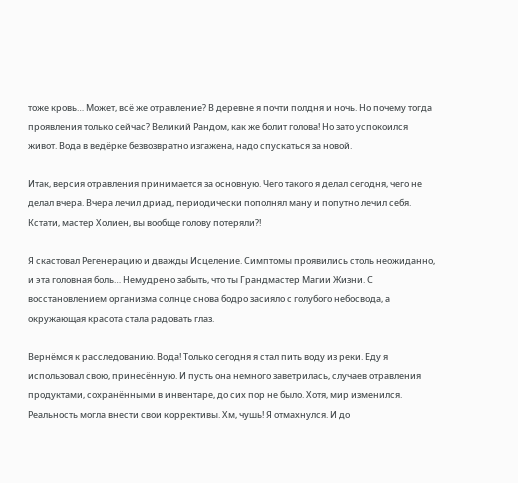тоже кровь… Может, всё же отравление? В деревне я почти полдня и ночь. Но почему тогда проявления только сейчас? Великий Рандом, как же болит голова! Но зато успокоился живот. Вода в ведёрке безвозвратно изгажена, надо спускаться за новой.

Итак, версия отравления принимается за основную. Чего такого я делал сегодня, чего не делал вчера. Вчера лечил дриад, периодически пополнял ману и попутно лечил себя. Кстати, мастер Холиен, вы вообще голову потеряли?!

Я скастовал Регенерацию и дважды Исцеление. Симптомы проявились столь неожиданно, и эта головная боль… Немудрено забыть, что ты Грандмастер Магии Жизни. С восстановлением организма солнце снова бодро засияло с голубого небосвода, а окружающая красота стала радовать глаз.

Вернёмся к расследованию. Вода! Только сегодня я стал пить воду из реки. Еду я использовал свою, принесённую. И пусть она немного заветрилась, случаев отравления продуктами, сохранёнными в инвентаре, до сих пор не было. Хотя, мир изменился. Реальность могла внести свои коррективы. Хм, чушь! Я отмахнулся. И до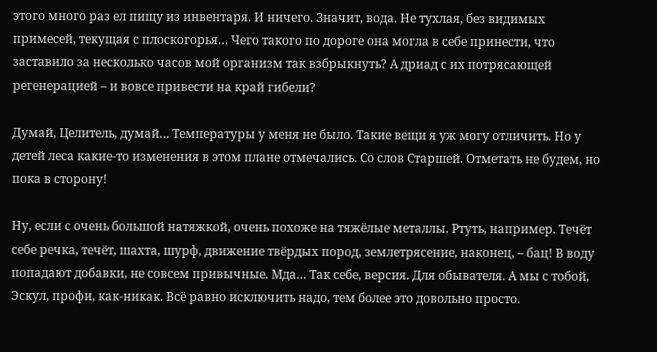этого много раз ел пищу из инвентаря. И ничего. Значит, вода. Не тухлая, без видимых примесей, текущая с плоскогорья… Чего такого по дороге она могла в себе принести, что заставило за несколько часов мой организм так взбрыкнуть? А дриад с их потрясающей регенерацией – и вовсе привести на край гибели?

Думай, Целитель, думай… Температуры у меня не было. Такие вещи я уж могу отличить. Но у детей леса какие-то изменения в этом плане отмечались. Со слов Старшей. Отметать не будем, но пока в сторону!

Ну, если с очень большой натяжкой, очень похоже на тяжёлые металлы. Ртуть, например. Течёт себе речка, течёт, шахта, шурф, движение твёрдых пород, землетрясение, наконец, – бац! В воду попадают добавки, не совсем привычные. Мда… Так себе, версия. Для обывателя. А мы с тобой, Эскул, профи, как-никак. Всё равно исключить надо, тем более это довольно просто.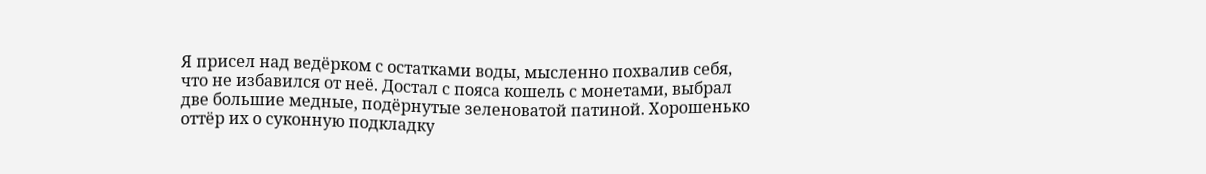Я присел над ведёрком с остатками воды, мысленно похвалив себя, что не избавился от неё. Достал с пояса кошель с монетами, выбрал две большие медные, подёрнутые зеленоватой патиной. Хорошенько оттёр их о суконную подкладку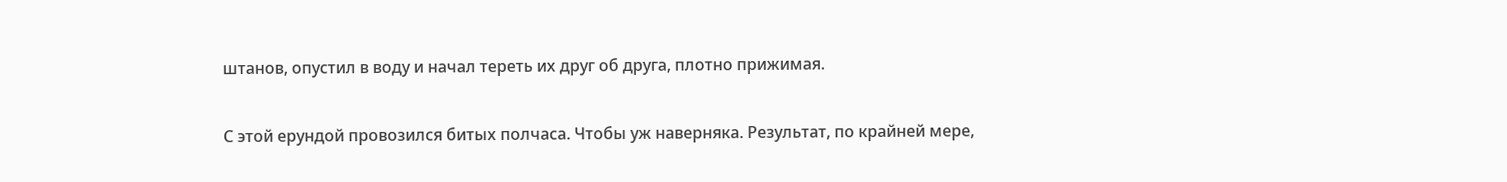штанов, опустил в воду и начал тереть их друг об друга, плотно прижимая.

С этой ерундой провозился битых полчаса. Чтобы уж наверняка. Результат, по крайней мере,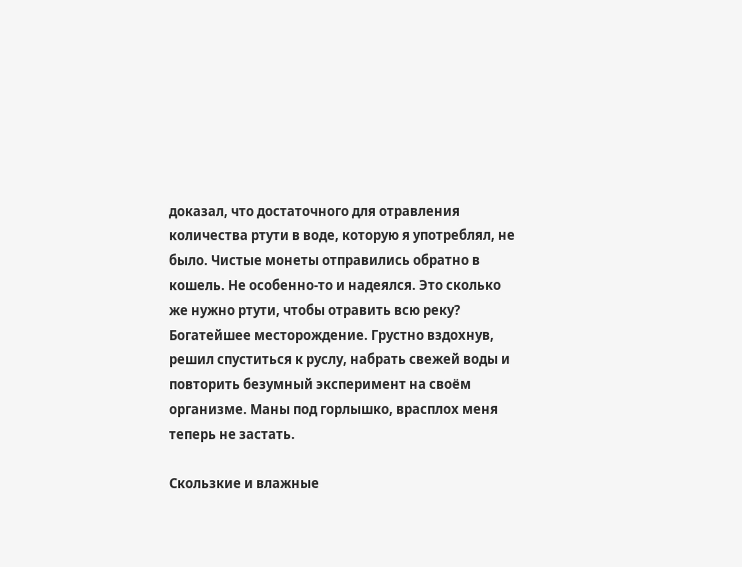доказал, что достаточного для отравления количества ртути в воде, которую я употреблял, не было. Чистые монеты отправились обратно в кошель. Не особенно-то и надеялся. Это сколько же нужно ртути, чтобы отравить всю реку? Богатейшее месторождение. Грустно вздохнув, решил спуститься к руслу, набрать свежей воды и повторить безумный эксперимент на своём организме. Маны под горлышко, врасплох меня теперь не застать.

Скользкие и влажные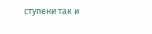ступени так и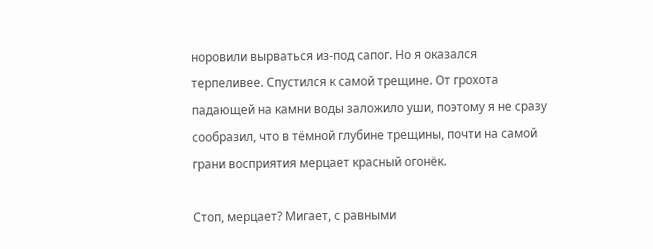норовили вырваться из-под сапог. Но я оказался терпеливее. Спустился к самой трещине. От грохота падающей на камни воды заложило уши, поэтому я не сразу сообразил, что в тёмной глубине трещины, почти на самой грани восприятия мерцает красный огонёк.

Стоп, мерцает? Мигает, с равными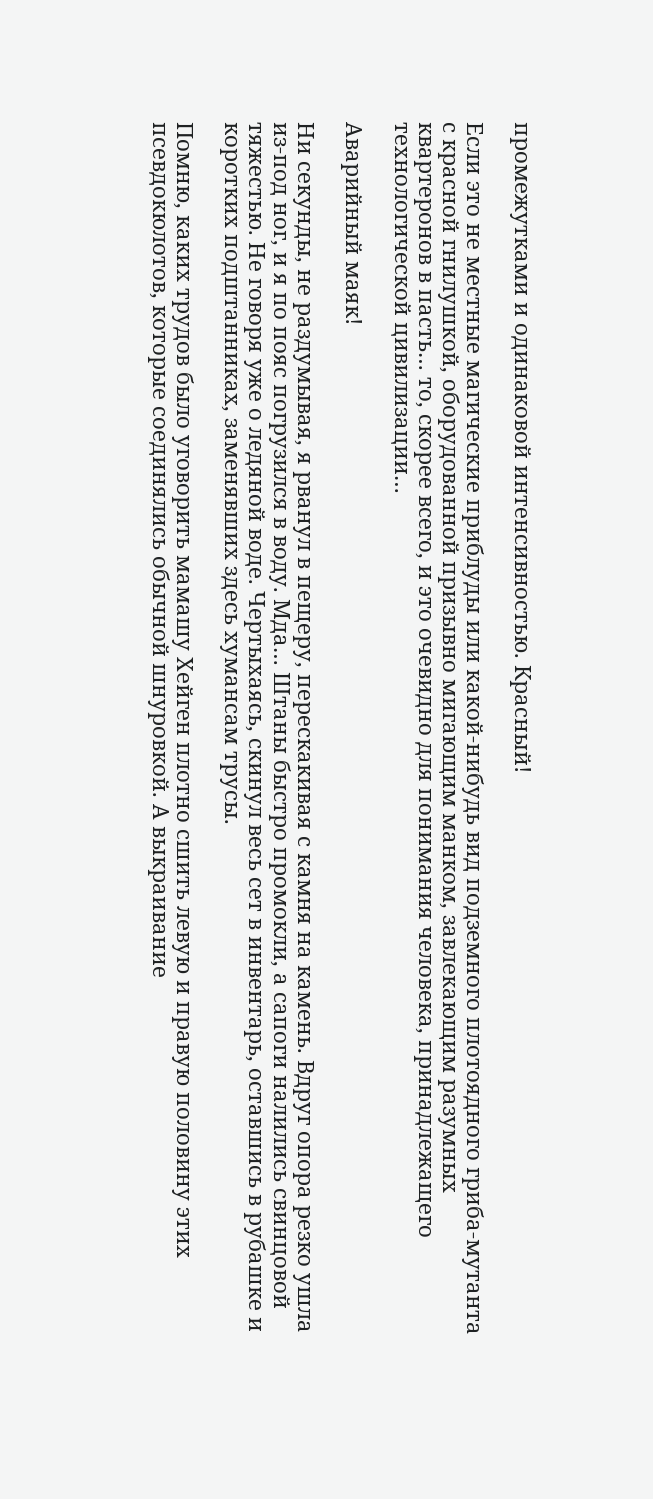промежутками и одинаковой интенсивностью. Красный!

Если это не местные магические приблуды или какой-нибудь вид подземного плотоядного гриба-мутанта с красной гнилушкой, оборудованной призывно мигающим манком, завлекающим разумных квартеронов в пасть… то, скорее всего, и это очевидно для понимания человека, принадлежащего технологической цивилизации…

Аварийный маяк!

Ни секунды, не раздумывая, я рванул в пещеру, перескакивая с камня на камень. Вдруг опора резко ушла из-под ног, и я по пояс погрузился в воду. Мда… Штаны быстро промокли, а сапоги налились свинцовой тяжестью. Не говоря уже о ледяной воде. Чертыхаясь, скинул весь сет в инвентарь, оставшись в рубашке и коротких подштанниках, заменявших здесь хумансам трусы.

Помню, каких трудов было уговорить мамашу Хейген плотно сшить левую и правую половину этих псевдокюлотов, которые соединялись обычной шнуровкой. А выкраивание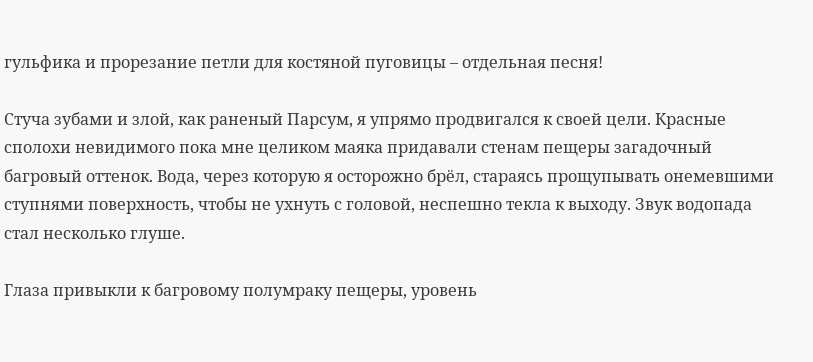гульфика и прорезание петли для костяной пуговицы – отдельная песня!

Стуча зубами и злой, как раненый Парсум, я упрямо продвигался к своей цели. Красные сполохи невидимого пока мне целиком маяка придавали стенам пещеры загадочный багровый оттенок. Вода, через которую я осторожно брёл, стараясь прощупывать онемевшими ступнями поверхность, чтобы не ухнуть с головой, неспешно текла к выходу. Звук водопада стал несколько глуше.

Глаза привыкли к багровому полумраку пещеры, уровень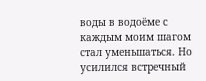воды в водоёме с каждым моим шагом стал уменьшаться. Но усилился встречный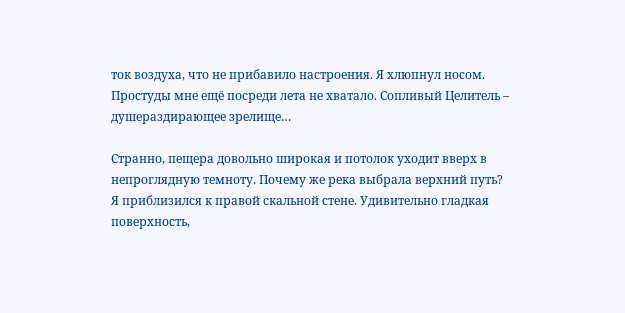ток воздуха, что не прибавило настроения. Я хлюпнул носом. Простуды мне ещё посреди лета не хватало. Сопливый Целитель – душераздирающее зрелище…

Странно, пещера довольно широкая и потолок уходит вверх в непроглядную темноту. Почему же река выбрала верхний путь? Я приблизился к правой скальной стене. Удивительно гладкая поверхность,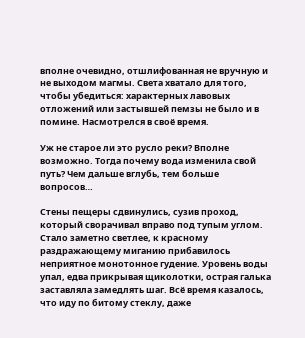вполне очевидно, отшлифованная не вручную и не выходом магмы. Света хватало для того, чтобы убедиться: характерных лавовых отложений или застывшей пемзы не было и в помине. Насмотрелся в своё время.

Уж не старое ли это русло реки? Вполне возможно. Тогда почему вода изменила свой путь? Чем дальше вглубь, тем больше вопросов…

Стены пещеры сдвинулись, сузив проход, который сворачивал вправо под тупым углом. Стало заметно светлее, к красному раздражающему миганию прибавилось неприятное монотонное гудение. Уровень воды упал, едва прикрывая щиколотки, острая галька заставляла замедлять шаг. Всё время казалось, что иду по битому стеклу, даже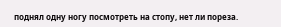поднял одну ногу посмотреть на стопу, нет ли пореза.